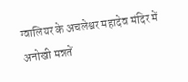ग्वालियर के अचलेश्वर महादेव मंदिर में अनोखी मन्नतें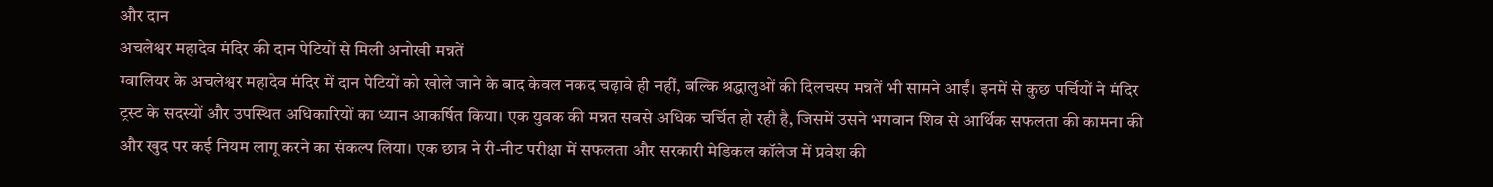और दान
अचलेश्वर महादेव मंदिर की दान पेटियों से मिली अनोखी मन्नतें
ग्वालियर के अचलेश्वर महादेव मंदिर में दान पेटियों को खोले जाने के बाद केवल नकद चढ़ावे ही नहीं, बल्कि श्रद्धालुओं की दिलचस्प मन्नतें भी सामने आईं। इनमें से कुछ पर्चियों ने मंदिर ट्रस्ट के सदस्यों और उपस्थित अधिकारियों का ध्यान आकर्षित किया। एक युवक की मन्नत सबसे अधिक चर्चित हो रही है, जिसमें उसने भगवान शिव से आर्थिक सफलता की कामना की और खुद पर कई नियम लागू करने का संकल्प लिया। एक छात्र ने री-नीट परीक्षा में सफलता और सरकारी मेडिकल कॉलेज में प्रवेश की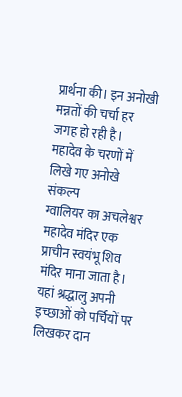प्रार्थना की। इन अनोखी मन्नतों की चर्चा हर जगह हो रही है।
महादेव के चरणों में लिखे गए अनोखे संकल्प
ग्वालियर का अचलेश्वर महादेव मंदिर एक प्राचीन स्वयंभू शिव मंदिर माना जाता है। यहां श्रद्धालु अपनी इच्छाओं को पर्चियों पर लिखकर दान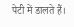पेटी में डालते हैं।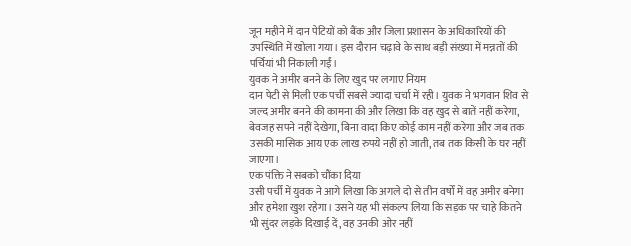जून महीने में दान पेटियों को बैंक और जिला प्रशासन के अधिकारियों की उपस्थिति में खोला गया। इस दौरान चढ़ावे के साथ बड़ी संख्या में मन्नतों की पर्चियां भी निकाली गईं।
युवक ने अमीर बनने के लिए खुद पर लगाए नियम
दान पेटी से मिली एक पर्ची सबसे ज्यादा चर्चा में रही। युवक ने भगवान शिव से जल्द अमीर बनने की कामना की और लिखा कि वह खुद से बातें नहीं करेगा, बेवजह सपने नहीं देखेगा, बिना वादा किए कोई काम नहीं करेगा और जब तक उसकी मासिक आय एक लाख रुपये नहीं हो जाती, तब तक किसी के घर नहीं जाएगा।
एक पंक्ति ने सबको चौंका दिया
उसी पर्ची में युवक ने आगे लिखा कि अगले दो से तीन वर्षों में वह अमीर बनेगा और हमेशा खुश रहेगा। उसने यह भी संकल्प लिया कि सड़क पर चाहे कितने भी सुंदर लड़के दिखाई दें, वह उनकी ओर नहीं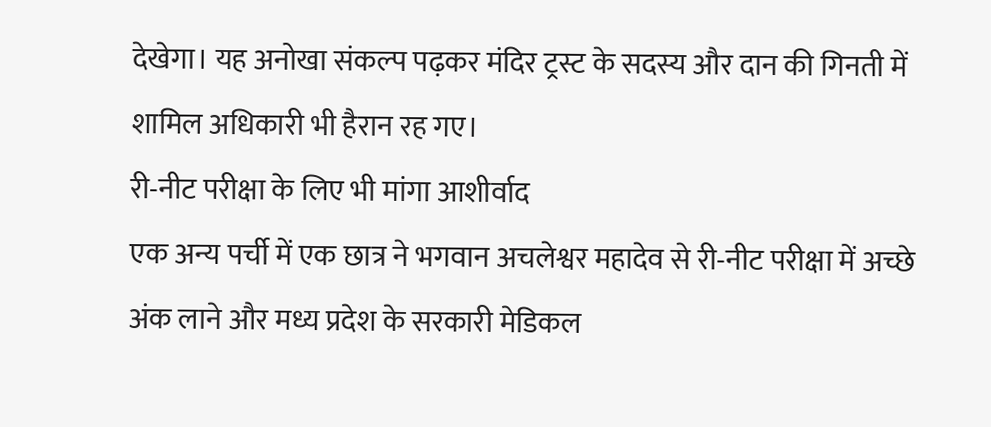देखेगा। यह अनोखा संकल्प पढ़कर मंदिर ट्रस्ट के सदस्य और दान की गिनती में शामिल अधिकारी भी हैरान रह गए।
री-नीट परीक्षा के लिए भी मांगा आशीर्वाद
एक अन्य पर्ची में एक छात्र ने भगवान अचलेश्वर महादेव से री-नीट परीक्षा में अच्छे अंक लाने और मध्य प्रदेश के सरकारी मेडिकल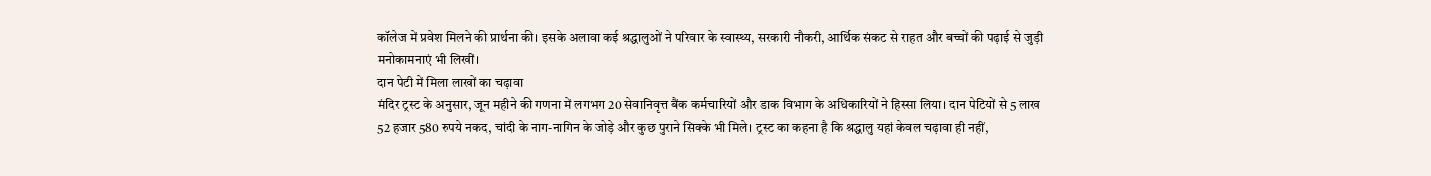कॉलेज में प्रवेश मिलने की प्रार्थना की। इसके अलावा कई श्रद्धालुओं ने परिवार के स्वास्थ्य, सरकारी नौकरी, आर्थिक संकट से राहत और बच्चों की पढ़ाई से जुड़ी मनोकामनाएं भी लिखीं।
दान पेटी में मिला लाखों का चढ़ावा
मंदिर ट्रस्ट के अनुसार, जून महीने की गणना में लगभग 20 सेवानिवृत्त बैंक कर्मचारियों और डाक विभाग के अधिकारियों ने हिस्सा लिया। दान पेटियों से 5 लाख 52 हजार 580 रुपये नकद, चांदी के नाग-नागिन के जोड़े और कुछ पुराने सिक्के भी मिले। ट्रस्ट का कहना है कि श्रद्धालु यहां केवल चढ़ावा ही नहीं,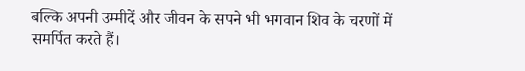बल्कि अपनी उम्मीदें और जीवन के सपने भी भगवान शिव के चरणों में समर्पित करते हैं।